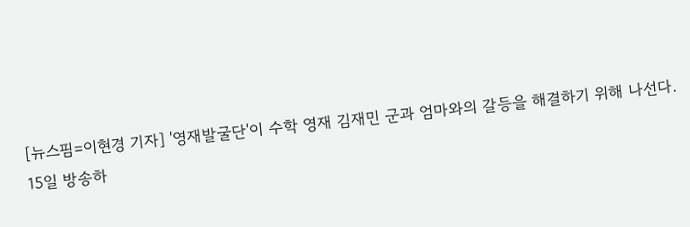[뉴스핌=이현경 기자] '영재발굴단'이 수학 영재 김재민 군과 엄마와의 갈등을 해결하기 위해 나선다.
15일 방송하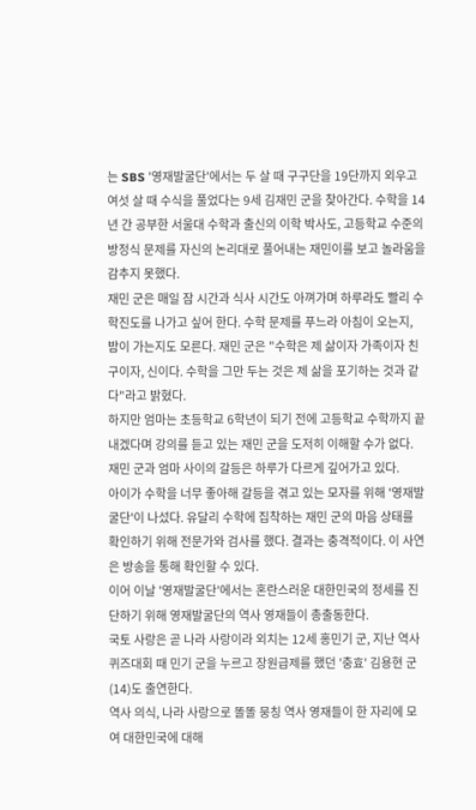는 SBS '영재발굴단'에서는 두 살 때 구구단을 19단까지 외우고 여섯 살 때 수식을 풀었다는 9세 김재민 군을 찾아간다. 수학을 14년 간 공부한 서울대 수학과 출신의 이학 박사도, 고등학교 수준의 방정식 문제를 자신의 논리대로 풀어내는 재민이를 보고 놀라움을 감추지 못했다.
재민 군은 매일 잠 시간과 식사 시간도 아껴가며 하루라도 빨리 수학진도를 나가고 싶어 한다. 수학 문제를 푸느라 아침이 오는지, 밤이 가는지도 모른다. 재민 군은 "수학은 제 삶이자 가족이자 친구이자, 신이다. 수학을 그만 두는 것은 제 삶을 포기하는 것과 같다"라고 밝혔다.
하지만 엄마는 초등학교 6학년이 되기 전에 고등학교 수학까지 끝내겠다며 강의를 듣고 있는 재민 군을 도저히 이해할 수가 없다. 재민 군과 엄마 사이의 갈등은 하루가 다르게 깊어가고 있다.
아이가 수학을 너무 좋아해 갈등을 겪고 있는 모자를 위해 '영재발굴단'이 나섰다. 유달리 수학에 집착하는 재민 군의 마음 상태를 확인하기 위해 전문가와 검사를 했다. 결과는 충격적이다. 이 사연은 방송을 통해 확인할 수 있다.
이어 이날 '영재발굴단'에서는 혼란스러운 대한민국의 정세를 진단하기 위해 영재발굴단의 역사 영재들이 총출동한다.
국토 사랑은 곧 나라 사랑이라 외치는 12세 홍민기 군, 지난 역사퀴즈대회 때 민기 군을 누르고 장원급제를 했던 '충효' 김용현 군(14)도 출연한다.
역사 의식, 나라 사랑으로 똘똘 뭉칭 역사 영재들이 한 자리에 모여 대한민국에 대해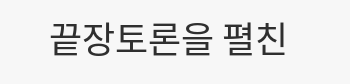끝장토론을 펼친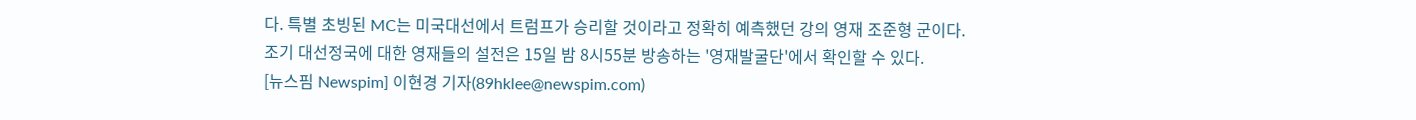다. 특별 초빙된 MC는 미국대선에서 트럼프가 승리할 것이라고 정확히 예측했던 강의 영재 조준형 군이다.
조기 대선정국에 대한 영재들의 설전은 15일 밤 8시55분 방송하는 '영재발굴단'에서 확인할 수 있다.
[뉴스핌 Newspim] 이현경 기자(89hklee@newspim.com)